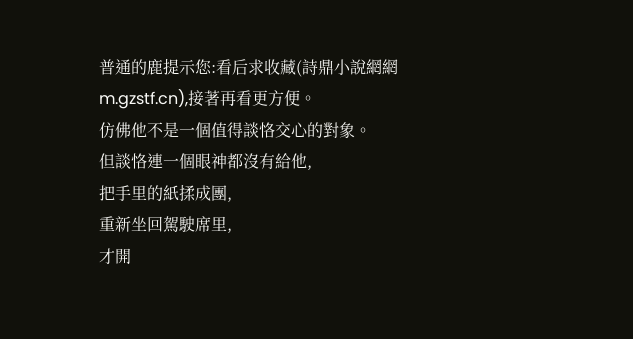普通的鹿提示您:看后求收藏(詩鼎小說網網m.gzstf.cn),接著再看更方便。
仿佛他不是一個值得談恪交心的對象。
但談恪連一個眼神都沒有給他,
把手里的紙揉成團,
重新坐回駕駛席里,
才開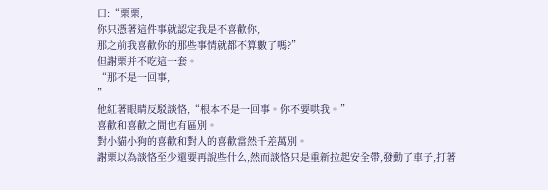口:“栗栗,
你只憑著這件事就認定我是不喜歡你,
那之前我喜歡你的那些事情就都不算數了嗎?”
但謝栗并不吃這一套。
“那不是一回事,
”
他紅著眼睛反駁談恪,“根本不是一回事。你不要哄我。”
喜歡和喜歡之間也有區別。
對小貓小狗的喜歡和對人的喜歡當然千差萬別。
謝栗以為談恪至少還要再說些什么,然而談恪只是重新拉起安全帶,發動了車子,打著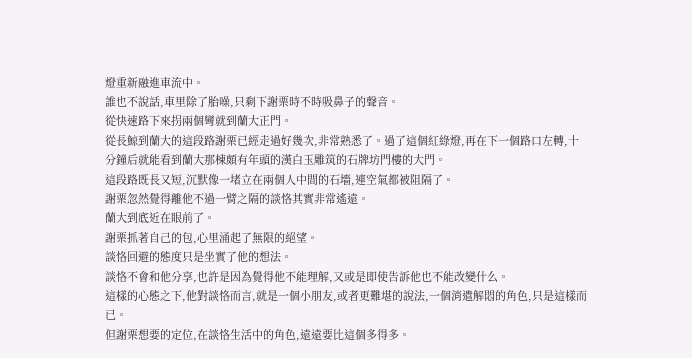燈重新融進車流中。
誰也不說話,車里除了胎噪,只剩下謝栗時不時吸鼻子的聲音。
從快速路下來拐兩個彎就到蘭大正門。
從長鯨到蘭大的這段路謝栗已經走過好幾次,非常熟悉了。過了這個紅綠燈,再在下一個路口左轉,十分鐘后就能看到蘭大那棟頗有年頭的漢白玉雕筑的石牌坊門樓的大門。
這段路既長又短,沉默像一堵立在兩個人中間的石墻,連空氣都被阻隔了。
謝栗忽然覺得離他不過一臂之隔的談恪其實非常遙遠。
蘭大到底近在眼前了。
謝栗抓著自己的包,心里涌起了無限的絕望。
談恪回避的態度只是坐實了他的想法。
談恪不會和他分享,也許是因為覺得他不能理解,又或是即使告訴他也不能改變什么。
這樣的心態之下,他對談恪而言,就是一個小朋友,或者更難堪的說法,一個消遣解悶的角色,只是這樣而已。
但謝栗想要的定位,在談恪生活中的角色,遠遠要比這個多得多。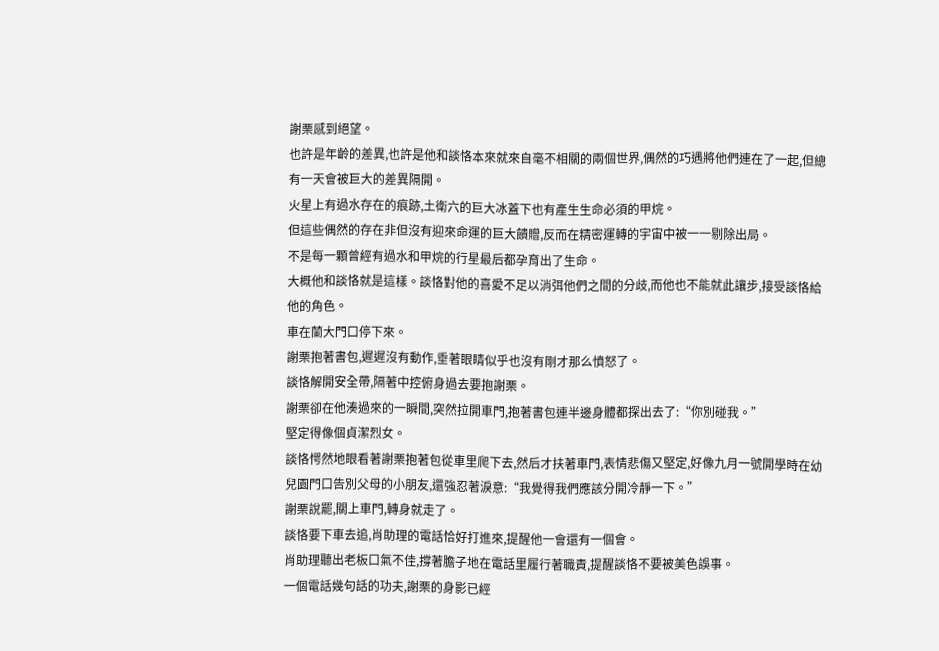謝栗感到絕望。
也許是年齡的差異,也許是他和談恪本來就來自毫不相關的兩個世界,偶然的巧遇將他們連在了一起,但總有一天會被巨大的差異隔開。
火星上有過水存在的痕跡,土衛六的巨大冰蓋下也有產生生命必須的甲烷。
但這些偶然的存在非但沒有迎來命運的巨大饋贈,反而在精密運轉的宇宙中被一一剔除出局。
不是每一顆曾經有過水和甲烷的行星最后都孕育出了生命。
大概他和談恪就是這樣。談恪對他的喜愛不足以消弭他們之間的分歧,而他也不能就此讓步,接受談恪給他的角色。
車在蘭大門口停下來。
謝栗抱著書包,遲遲沒有動作,垂著眼睛似乎也沒有剛才那么憤怒了。
談恪解開安全帶,隔著中控俯身過去要抱謝栗。
謝栗卻在他湊過來的一瞬間,突然拉開車門,抱著書包連半邊身體都探出去了:“你別碰我。”
堅定得像個貞潔烈女。
談恪愕然地眼看著謝栗抱著包從車里爬下去,然后才扶著車門,表情悲傷又堅定,好像九月一號開學時在幼兒園門口告別父母的小朋友,還強忍著淚意:“我覺得我們應該分開冷靜一下。”
謝栗說罷,關上車門,轉身就走了。
談恪要下車去追,肖助理的電話恰好打進來,提醒他一會還有一個會。
肖助理聽出老板口氣不佳,撐著膽子地在電話里履行著職責,提醒談恪不要被美色誤事。
一個電話幾句話的功夫,謝栗的身影已經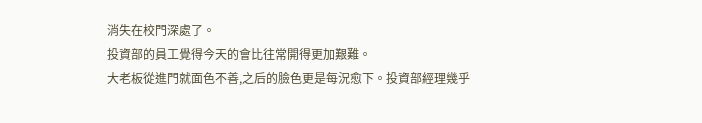消失在校門深處了。
投資部的員工覺得今天的會比往常開得更加艱難。
大老板從進門就面色不善,之后的臉色更是每況愈下。投資部經理幾乎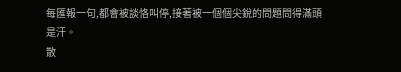每匯報一句,都會被談恪叫停,接著被一個個尖銳的問題問得滿頭是汗。
散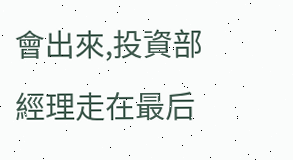會出來,投資部經理走在最后